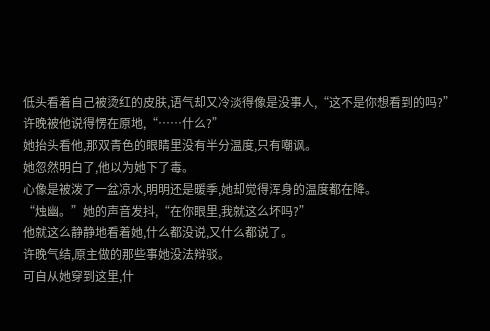低头看着自己被烫红的皮肤,语气却又冷淡得像是没事人,“这不是你想看到的吗?”
许晚被他说得愣在原地,“……什么?”
她抬头看他,那双青色的眼睛里没有半分温度,只有嘲讽。
她忽然明白了,他以为她下了毒。
心像是被泼了一盆凉水,明明还是暖季,她却觉得浑身的温度都在降。
“烛幽。”她的声音发抖,“在你眼里,我就这么坏吗?”
他就这么静静地看着她,什么都没说,又什么都说了。
许晚气结,原主做的那些事她没法辩驳。
可自从她穿到这里,什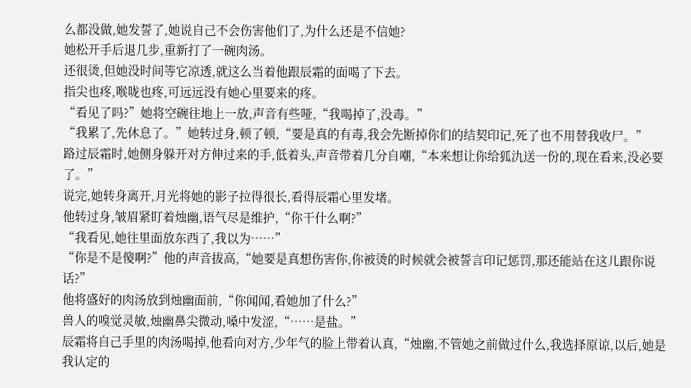么都没做,她发誓了,她说自己不会伤害他们了,为什么还是不信她?
她松开手后退几步,重新打了一碗肉汤。
还很烫,但她没时间等它凉透,就这么当着他跟辰霜的面喝了下去。
指尖也疼,喉咙也疼,可远远没有她心里要来的疼。
“看见了吗?”她将空碗往地上一放,声音有些哑,“我喝掉了,没毒。”
“我累了,先休息了。”她转过身,顿了顿,“要是真的有毒,我会先断掉你们的结契印记,死了也不用替我收尸。”
路过辰霜时,她侧身躲开对方伸过来的手,低着头,声音带着几分自嘲,“本来想让你给狐氿送一份的,现在看来,没必要了。”
说完,她转身离开,月光将她的影子拉得很长,看得辰霜心里发堵。
他转过身,皱眉紧盯着烛幽,语气尽是维护,“你干什么啊?”
“我看见,她往里面放东西了,我以为……”
“你是不是傻啊?”他的声音拔高,“她要是真想伤害你,你被烫的时候就会被誓言印记惩罚,那还能站在这儿跟你说话?”
他将盛好的肉汤放到烛幽面前,“你闻闻,看她加了什么?”
兽人的嗅觉灵敏,烛幽鼻尖微动,嗓中发涩,“……是盐。”
辰霜将自己手里的肉汤喝掉,他看向对方,少年气的脸上带着认真,“烛幽,不管她之前做过什么,我选择原谅,以后,她是我认定的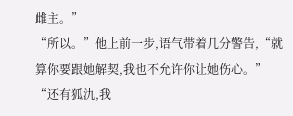雌主。”
“所以。”他上前一步,语气带着几分警告,“就算你要跟她解契,我也不允许你让她伤心。”
“还有狐氿,我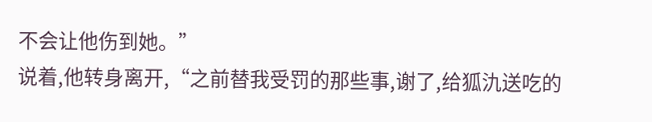不会让他伤到她。”
说着,他转身离开,“之前替我受罚的那些事,谢了,给狐氿送吃的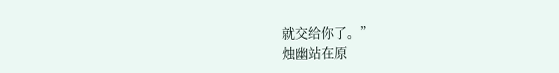就交给你了。”
烛幽站在原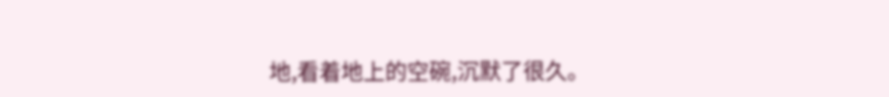地,看着地上的空碗,沉默了很久。